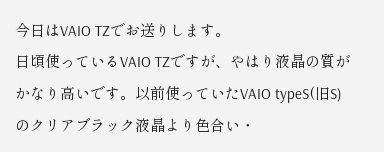今日はVAIO TZでお送りします。
日頃使っているVAIO TZですが、やはり液晶の質がかなり高いです。以前使っていたVAIO typeS(旧S)のクリアブラック液晶より色合い・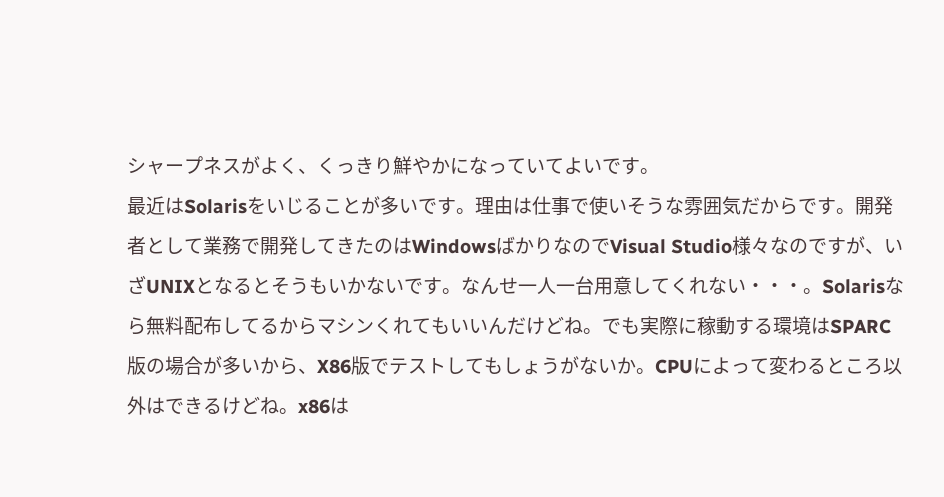シャープネスがよく、くっきり鮮やかになっていてよいです。
最近はSolarisをいじることが多いです。理由は仕事で使いそうな雰囲気だからです。開発者として業務で開発してきたのはWindowsばかりなのでVisual Studio様々なのですが、いざUNIXとなるとそうもいかないです。なんせ一人一台用意してくれない・・・。Solarisなら無料配布してるからマシンくれてもいいんだけどね。でも実際に稼動する環境はSPARC版の場合が多いから、X86版でテストしてもしょうがないか。CPUによって変わるところ以外はできるけどね。x86は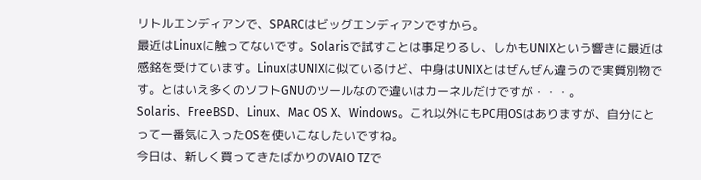リトルエンディアンで、SPARCはビッグエンディアンですから。
最近はLinuxに触ってないです。Solarisで試すことは事足りるし、しかもUNIXという響きに最近は感銘を受けています。LinuxはUNIXに似ているけど、中身はUNIXとはぜんぜん違うので実質別物です。とはいえ多くのソフトGNUのツールなので違いはカーネルだけですが・・・。
Solaris、FreeBSD、Linux、Mac OS X、Windows。これ以外にもPC用OSはありますが、自分にとって一番気に入ったOSを使いこなしたいですね。
今日は、新しく買ってきたばかりのVAIO TZで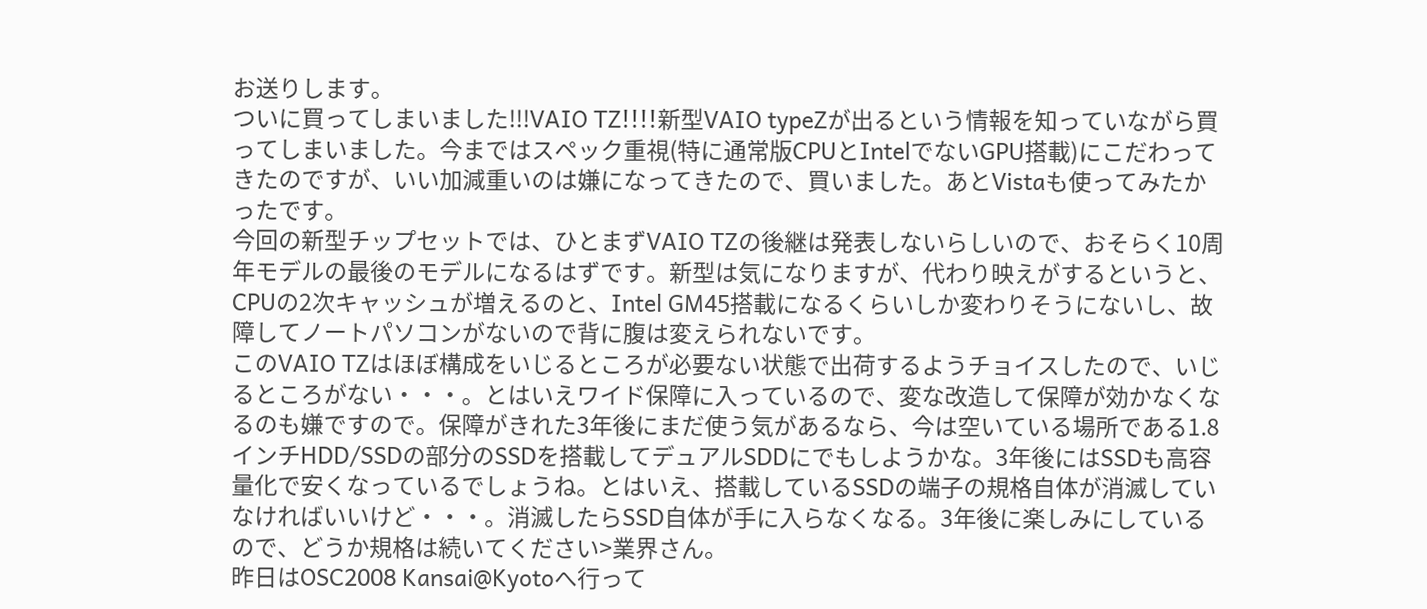お送りします。
ついに買ってしまいました!!!VAIO TZ!!!!新型VAIO typeZが出るという情報を知っていながら買ってしまいました。今まではスペック重視(特に通常版CPUとIntelでないGPU搭載)にこだわってきたのですが、いい加減重いのは嫌になってきたので、買いました。あとVistaも使ってみたかったです。
今回の新型チップセットでは、ひとまずVAIO TZの後継は発表しないらしいので、おそらく10周年モデルの最後のモデルになるはずです。新型は気になりますが、代わり映えがするというと、CPUの2次キャッシュが増えるのと、Intel GM45搭載になるくらいしか変わりそうにないし、故障してノートパソコンがないので背に腹は変えられないです。
このVAIO TZはほぼ構成をいじるところが必要ない状態で出荷するようチョイスしたので、いじるところがない・・・。とはいえワイド保障に入っているので、変な改造して保障が効かなくなるのも嫌ですので。保障がきれた3年後にまだ使う気があるなら、今は空いている場所である1.8インチHDD/SSDの部分のSSDを搭載してデュアルSDDにでもしようかな。3年後にはSSDも高容量化で安くなっているでしょうね。とはいえ、搭載しているSSDの端子の規格自体が消滅していなければいいけど・・・。消滅したらSSD自体が手に入らなくなる。3年後に楽しみにしているので、どうか規格は続いてください>業界さん。
昨日はOSC2008 Kansai@Kyotoへ行って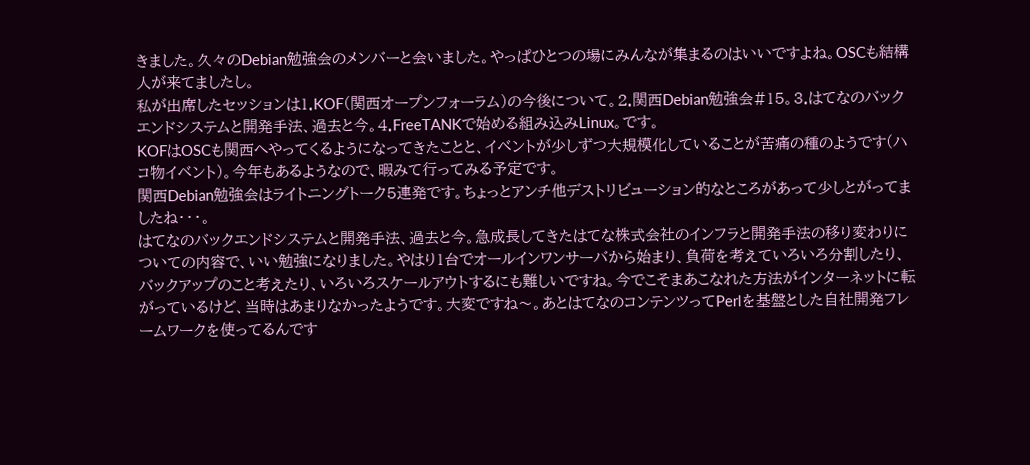きました。久々のDebian勉強会のメンバーと会いました。やっぱひとつの場にみんなが集まるのはいいですよね。OSCも結構人が来てましたし。
私が出席したセッションは1.KOF(関西オープンフォーラム)の今後について。2.関西Debian勉強会#15。3.はてなのバックエンドシステムと開発手法、過去と今。4.FreeTANKで始める組み込みLinux。です。
KOFはOSCも関西へやってくるようになってきたことと、イベントが少しずつ大規模化していることが苦痛の種のようです(ハコ物イベント)。今年もあるようなので、暇みて行ってみる予定です。
関西Debian勉強会はライトニングトーク5連発です。ちょっとアンチ他デストリビューション的なところがあって少しとがってましたね・・・。
はてなのバックエンドシステムと開発手法、過去と今。急成長してきたはてな株式会社のインフラと開発手法の移り変わりについての内容で、いい勉強になりました。やはり1台でオールインワンサーバから始まり、負荷を考えていろいろ分割したり、バックアップのこと考えたり、いろいろスケールアウトするにも難しいですね。今でこそまあこなれた方法がインターネットに転がっているけど、当時はあまりなかったようです。大変ですね〜。あとはてなのコンテンツってPerlを基盤とした自社開発フレームワークを使ってるんです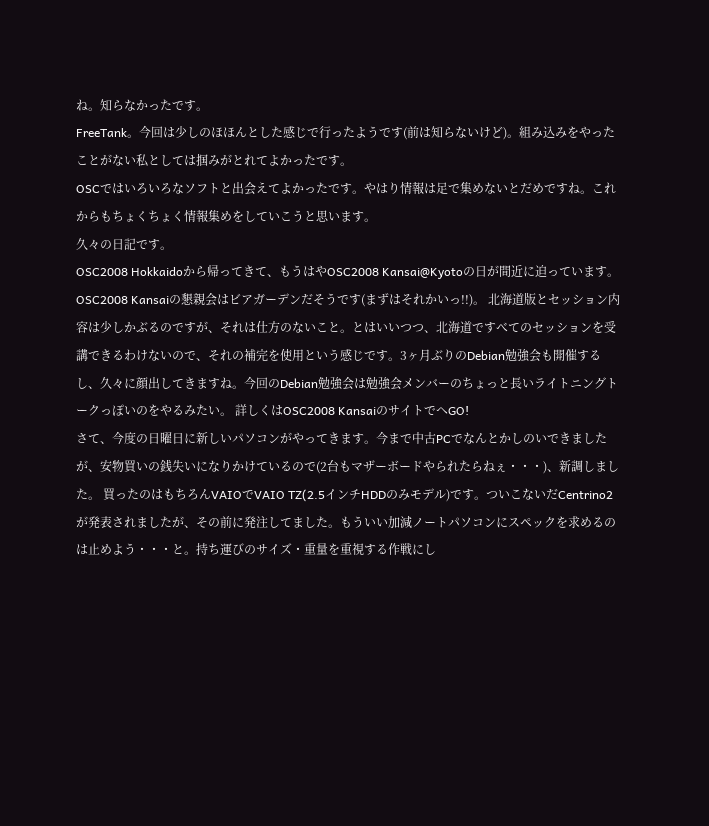ね。知らなかったです。
FreeTank。今回は少しのほほんとした感じで行ったようです(前は知らないけど)。組み込みをやったことがない私としては掴みがとれてよかったです。
OSCではいろいろなソフトと出会えてよかったです。やはり情報は足で集めないとだめですね。これからもちょくちょく情報集めをしていこうと思います。
久々の日記です。
OSC2008 Hokkaidoから帰ってきて、もうはやOSC2008 Kansai@Kyotoの日が間近に迫っています。OSC2008 Kansaiの懇親会はビアガーデンだそうです(まずはそれかいっ!!)。 北海道版とセッション内容は少しかぶるのですが、それは仕方のないこと。とはいいつつ、北海道ですべてのセッションを受講できるわけないので、それの補完を使用という感じです。3ヶ月ぶりのDebian勉強会も開催するし、久々に顔出してきますね。今回のDebian勉強会は勉強会メンバーのちょっと長いライトニングトークっぽいのをやるみたい。 詳しくはOSC2008 KansaiのサイトでへGO!
さて、今度の日曜日に新しいパソコンがやってきます。今まで中古PCでなんとかしのいできましたが、安物買いの銭失いになりかけているので(2台もマザーボードやられたらねぇ・・・)、新調しました。 買ったのはもちろんVAIOでVAIO TZ(2.5インチHDDのみモデル)です。ついこないだCentrino2が発表されましたが、その前に発注してました。もういい加減ノートパソコンにスペックを求めるのは止めよう・・・と。持ち運びのサイズ・重量を重視する作戦にし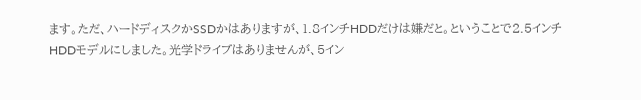ます。ただ、ハードディスクかSSDかはありますが、1.8インチHDDだけは嫌だと。ということで2.5インチHDDモデルにしました。光学ドライブはありませんが、5イン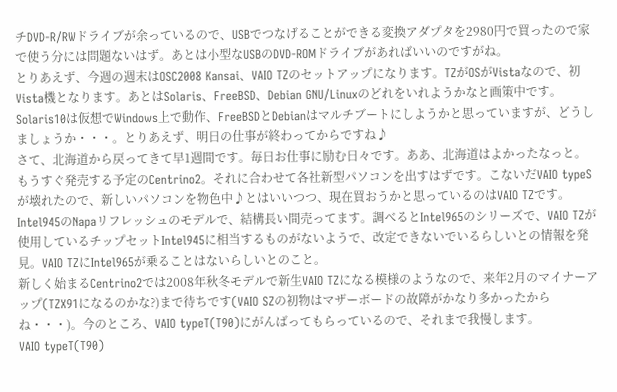チDVD-R/RWドライブが余っているので、USBでつなげることができる変換アダプタを2980円で買ったので家で使う分には問題ないはず。あとは小型なUSBのDVD-ROMドライブがあればいいのですがね。
とりあえず、今週の週末はOSC2008 Kansai、VAIO TZのセットアップになります。TZがOSがVistaなので、初Vista機となります。あとはSolaris、FreeBSD、Debian GNU/Linuxのどれをいれようかなと画策中です。Solaris10は仮想でWindows上で動作、FreeBSDとDebianはマルチブートにしようかと思っていますが、どうしましょうか・・・。とりあえず、明日の仕事が終わってからですね♪
さて、北海道から戻ってきて早1週間です。毎日お仕事に励む日々です。ああ、北海道はよかったなっと。
もうすぐ発売する予定のCentrino2。それに合わせて各社新型パソコンを出すはずです。こないだVAIO typeSが壊れたので、新しいパソコンを物色中♪とはいいつつ、現在買おうかと思っているのはVAIO TZです。Intel945のNapaリフレッシュのモデルで、結構長い間売ってます。調べるとIntel965のシリーズで、VAIO TZが使用しているチップセットIntel945に相当するものがないようで、改定できないでいるらしいとの情報を発見。VAIO TZにIntel965が乗ることはないらしいとのこと。
新しく始まるCentrino2では2008年秋冬モデルで新生VAIO TZになる模様のようなので、来年2月のマイナーアップ(TZX91になるのかな?)まで待ちです(VAIO SZの初物はマザーボードの故障がかなり多かったからね・・・)。今のところ、VAIO typeT(T90)にがんばってもらっているので、それまで我慢します。
VAIO typeT(T90)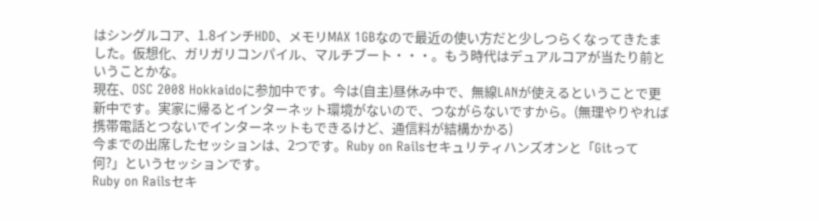はシングルコア、1.8インチHDD、メモリMAX 1GBなので最近の使い方だと少しつらくなってきたました。仮想化、ガリガリコンパイル、マルチブート・・・。もう時代はデュアルコアが当たり前ということかな。
現在、OSC 2008 Hokkaidoに参加中です。今は(自主)昼休み中で、無線LANが使えるということで更新中です。実家に帰るとインターネット環境がないので、つながらないですから。(無理やりやれば携帯電話とつないでインターネットもできるけど、通信料が結構かかる)
今までの出席したセッションは、2つです。Ruby on Railsセキュリティハンズオンと「Gitって何?」というセッションです。
Ruby on Railsセキ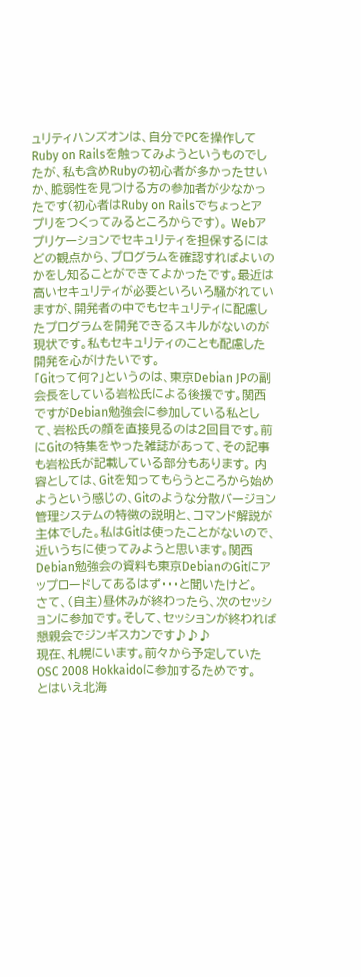ュリティハンズオンは、自分でPCを操作してRuby on Railsを触ってみようというものでしたが、私も含めRubyの初心者が多かったせいか、脆弱性を見つける方の参加者が少なかったです(初心者はRuby on Railsでちょっとアプリをつくってみるところからです)。 Webアプリケーションでセキュリティを担保するにはどの観点から、プログラムを確認すればよいのかをし知ることができてよかったです。最近は高いセキュリティが必要といろいろ騒がれていますが、開発者の中でもセキュリティに配慮したプログラムを開発できるスキルがないのが現状です。私もセキュリティのことも配慮した開発を心がけたいです。
「Gitって何?」というのは、東京Debian JPの副会長をしている岩松氏による後援です。関西ですがDebian勉強会に参加している私として、岩松氏の顔を直接見るのは2回目です。前にGitの特集をやった雑誌があって、その記事も岩松氏が記載している部分もあります。 内容としては、Gitを知ってもらうところから始めようという感じの、Gitのような分散バージョン管理システムの特徴の説明と、コマンド解説が主体でした。私はGitは使ったことがないので、近いうちに使ってみようと思います。関西Debian勉強会の資料も東京DebianのGitにアップロードしてあるはず・・・と聞いたけど。
さて、(自主)昼休みが終わったら、次のセッションに参加です。そして、セッションが終われば懇親会でジンギスカンです♪♪♪
現在、札幌にいます。前々から予定していたOSC 2008 Hokkaidoに参加するためです。
とはいえ北海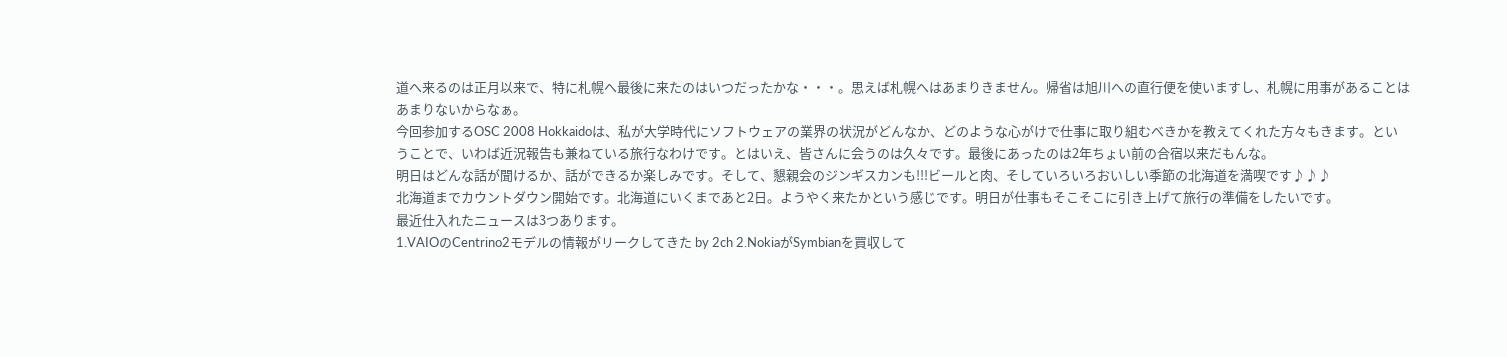道へ来るのは正月以来で、特に札幌へ最後に来たのはいつだったかな・・・。思えば札幌へはあまりきません。帰省は旭川への直行便を使いますし、札幌に用事があることはあまりないからなぁ。
今回参加するOSC 2008 Hokkaidoは、私が大学時代にソフトウェアの業界の状況がどんなか、どのような心がけで仕事に取り組むべきかを教えてくれた方々もきます。ということで、いわば近況報告も兼ねている旅行なわけです。とはいえ、皆さんに会うのは久々です。最後にあったのは2年ちょい前の合宿以来だもんな。
明日はどんな話が聞けるか、話ができるか楽しみです。そして、懇親会のジンギスカンも!!!ビールと肉、そしていろいろおいしい季節の北海道を満喫です♪♪♪
北海道までカウントダウン開始です。北海道にいくまであと2日。ようやく来たかという感じです。明日が仕事もそこそこに引き上げて旅行の準備をしたいです。
最近仕入れたニュースは3つあります。
1.VAIOのCentrino2モデルの情報がリークしてきた by 2ch 2.NokiaがSymbianを買収して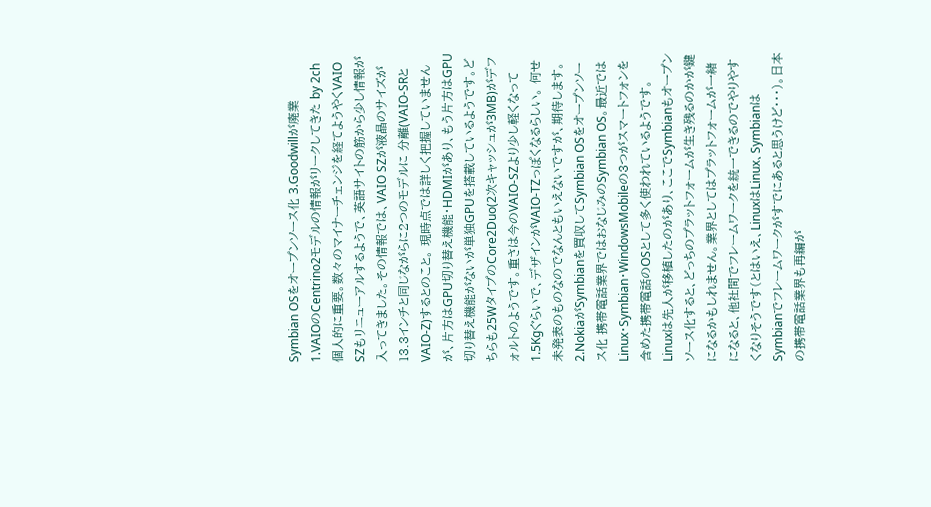Symbian OSをオープンソース化 3.Goodwillが廃業
1.VAIOのCentrino2モデルの情報がリークしてきた by 2ch
個人的に重要。数々のマイナーチェンジを経てようやくVAIO SZもリニューアルするようで、英語サイトの筋から少し情報が入ってきました。その情報では、VAIO SZが液晶のサイズが13.3インチと同じながらに2つのモデルに 分離(VAIO-SRとVAIO-Z)するとのこと。 現時点では詳しく把握していませんが、片方はGPU切り替え機能・HDMIがあり、もう片方はGPU切り替え機能がないが単独GPUを搭載しているようです。どちらも25WタイプのCore2Duo(2次キャッシュが3MB)がデフォルトのようです。重さは今のVAIO-SZより少し軽くなって1.5Kgぐらいで、デザインがVAIO-TZっぽくなるらしい。 何せ未発表のものなのでなんともいえないですが、期待します。
2.NokiaがSymbianを買収してSymbian OSをオープンソース化 携帯電話業界ではおなじみのSymbian OS。最近ではLinux・Symbian・WindowsMobileの3つがスマートフォンを含めた携帯電話のOSとして多く使われているようです。Linuxは先人が移植したのがあり、ここでSymbianもオープンソース化すると、どっちのプラットフォームが生き残るのかが鍵になるかもしれません。業界としてはプラットフォームが一緒になると、他社間でフレームワークを統一できるのでやりやすくなりそうです(とはいえ、LinuxはLinux、SymbianはSymbianでフレームワークがすでにあると思うけど・・・)。日本の携帯電話業界も再編が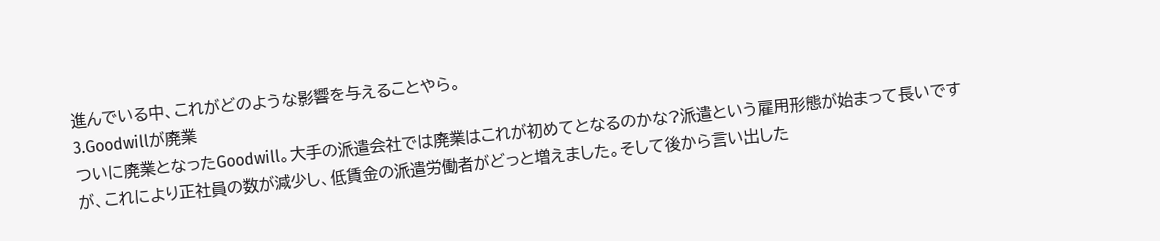進んでいる中、これがどのような影響を与えることやら。
3.Goodwillが廃業
ついに廃業となったGoodwill。大手の派遣会社では廃業はこれが初めてとなるのかな?派遣という雇用形態が始まって長いですが、これにより正社員の数が減少し、低賃金の派遣労働者がどっと増えました。そして後から言い出した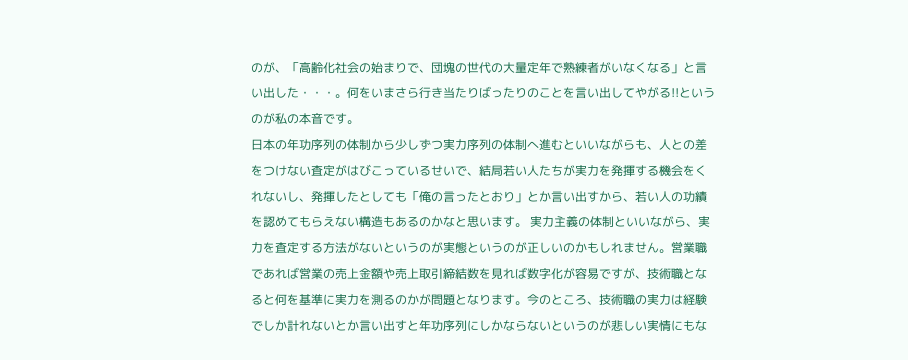のが、「高齢化社会の始まりで、団塊の世代の大量定年で熟練者がいなくなる」と言い出した・・・。何をいまさら行き当たりばったりのことを言い出してやがる!!というのが私の本音です。
日本の年功序列の体制から少しずつ実力序列の体制へ進むといいながらも、人との差をつけない査定がはびこっているせいで、結局若い人たちが実力を発揮する機会をくれないし、発揮したとしても「俺の言ったとおり」とか言い出すから、若い人の功績を認めてもらえない構造もあるのかなと思います。 実力主義の体制といいながら、実力を査定する方法がないというのが実態というのが正しいのかもしれません。営業職であれば営業の売上金額や売上取引締結数を見れば数字化が容易ですが、技術職となると何を基準に実力を測るのかが問題となります。今のところ、技術職の実力は経験でしか計れないとか言い出すと年功序列にしかならないというのが悲しい実情にもな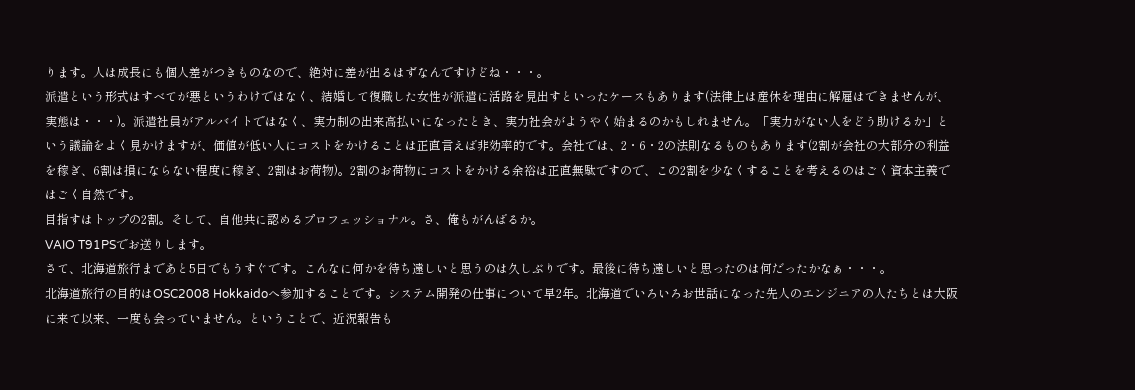ります。人は成長にも個人差がつきものなので、絶対に差が出るはずなんですけどね・・・。
派遣という形式はすべてが悪というわけではなく、結婚して復職した女性が派遣に活路を見出すといったケースもあります(法律上は産休を理由に解雇はできませんが、実態は・・・)。派遣社員がアルバイトではなく、実力制の出来高払いになったとき、実力社会がようやく始まるのかもしれません。「実力がない人をどう助けるか」という議論をよく見かけますが、価値が低い人にコストをかけることは正直言えば非効率的です。会社では、2・6・2の法則なるものもあります(2割が会社の大部分の利益を稼ぎ、6割は損にならない程度に稼ぎ、2割はお荷物)。2割のお荷物にコストをかける余裕は正直無駄ですので、この2割を少なくすることを考えるのはごく資本主義ではごく自然です。
目指すはトップの2割。そして、自他共に認めるプロフェッショナル。さ、俺もがんばるか。
VAIO T91PSでお送りします。
さて、北海道旅行まであと5日でもうすぐです。こんなに何かを待ち遠しいと思うのは久しぶりです。最後に待ち遠しいと思ったのは何だったかなぁ・・・。
北海道旅行の目的はOSC2008 Hokkaidoへ参加することです。システム開発の仕事について早2年。北海道でいろいろお世話になった先人のエンジニアの人たちとは大阪に来て以来、一度も会っていません。ということで、近況報告も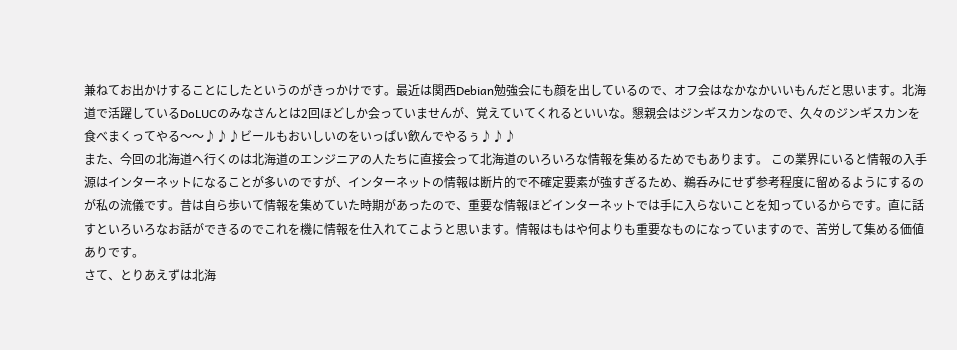兼ねてお出かけすることにしたというのがきっかけです。最近は関西Debian勉強会にも顔を出しているので、オフ会はなかなかいいもんだと思います。北海道で活躍しているDoLUCのみなさんとは2回ほどしか会っていませんが、覚えていてくれるといいな。懇親会はジンギスカンなので、久々のジンギスカンを食べまくってやる〜〜♪♪♪ビールもおいしいのをいっぱい飲んでやるぅ♪♪♪
また、今回の北海道へ行くのは北海道のエンジニアの人たちに直接会って北海道のいろいろな情報を集めるためでもあります。 この業界にいると情報の入手源はインターネットになることが多いのですが、インターネットの情報は断片的で不確定要素が強すぎるため、鵜呑みにせず参考程度に留めるようにするのが私の流儀です。昔は自ら歩いて情報を集めていた時期があったので、重要な情報ほどインターネットでは手に入らないことを知っているからです。直に話すといろいろなお話ができるのでこれを機に情報を仕入れてこようと思います。情報はもはや何よりも重要なものになっていますので、苦労して集める価値ありです。
さて、とりあえずは北海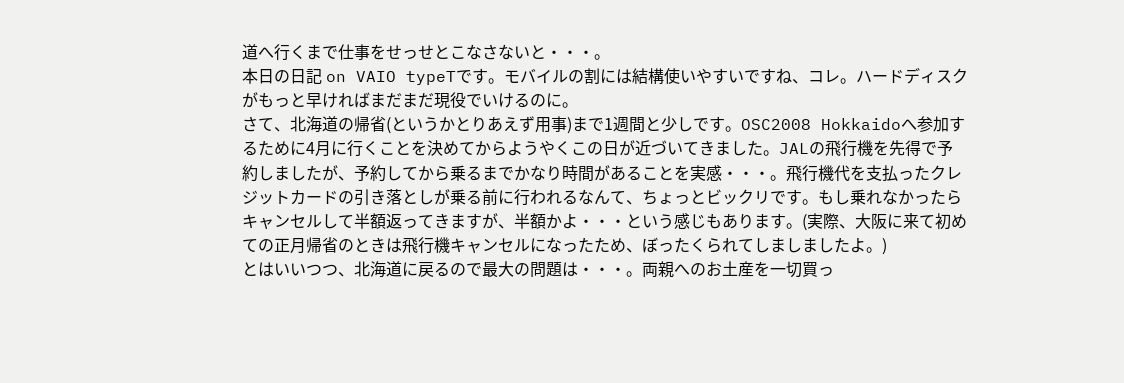道へ行くまで仕事をせっせとこなさないと・・・。
本日の日記 on VAIO typeTです。モバイルの割には結構使いやすいですね、コレ。ハードディスクがもっと早ければまだまだ現役でいけるのに。
さて、北海道の帰省(というかとりあえず用事)まで1週間と少しです。OSC2008 Hokkaidoへ参加するために4月に行くことを決めてからようやくこの日が近づいてきました。JALの飛行機を先得で予約しましたが、予約してから乗るまでかなり時間があることを実感・・・。飛行機代を支払ったクレジットカードの引き落としが乗る前に行われるなんて、ちょっとビックリです。もし乗れなかったらキャンセルして半額返ってきますが、半額かよ・・・という感じもあります。(実際、大阪に来て初めての正月帰省のときは飛行機キャンセルになったため、ぼったくられてしましましたよ。)
とはいいつつ、北海道に戻るので最大の問題は・・・。両親へのお土産を一切買っ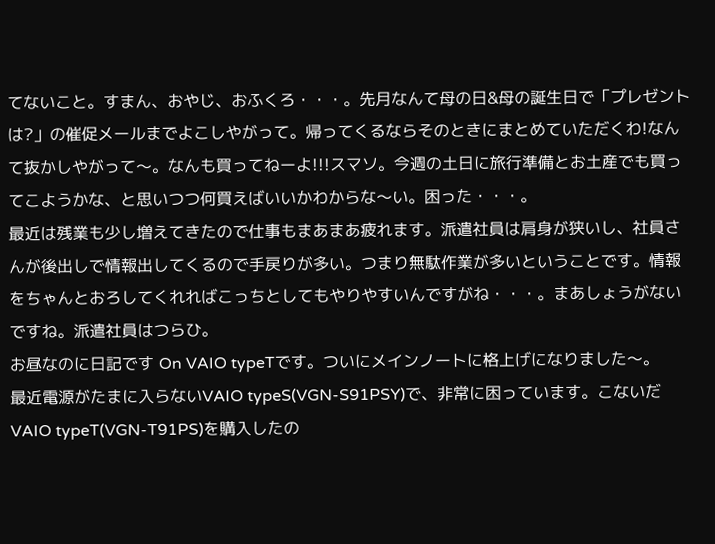てないこと。すまん、おやじ、おふくろ・・・。先月なんて母の日&母の誕生日で「プレゼントは?」の催促メールまでよこしやがって。帰ってくるならそのときにまとめていただくわ!なんて抜かしやがって〜。なんも買ってねーよ!!!スマソ。今週の土日に旅行準備とお土産でも買ってこようかな、と思いつつ何買えばいいかわからな〜い。困った・・・。
最近は残業も少し増えてきたので仕事もまあまあ疲れます。派遣社員は肩身が狭いし、社員さんが後出しで情報出してくるので手戻りが多い。つまり無駄作業が多いということです。情報をちゃんとおろしてくれればこっちとしてもやりやすいんですがね・・・。まあしょうがないですね。派遣社員はつらひ。
お昼なのに日記です On VAIO typeTです。ついにメインノートに格上げになりました〜。
最近電源がたまに入らないVAIO typeS(VGN-S91PSY)で、非常に困っています。こないだVAIO typeT(VGN-T91PS)を購入したの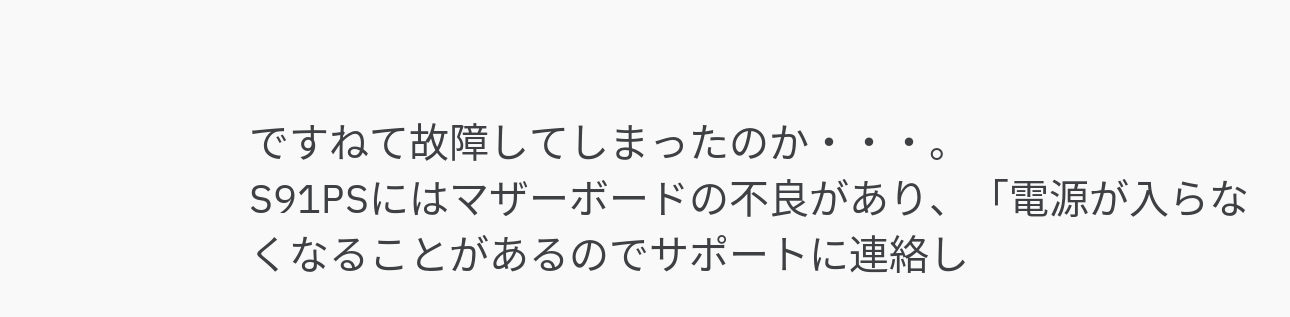ですねて故障してしまったのか・・・。
S91PSにはマザーボードの不良があり、「電源が入らなくなることがあるのでサポートに連絡し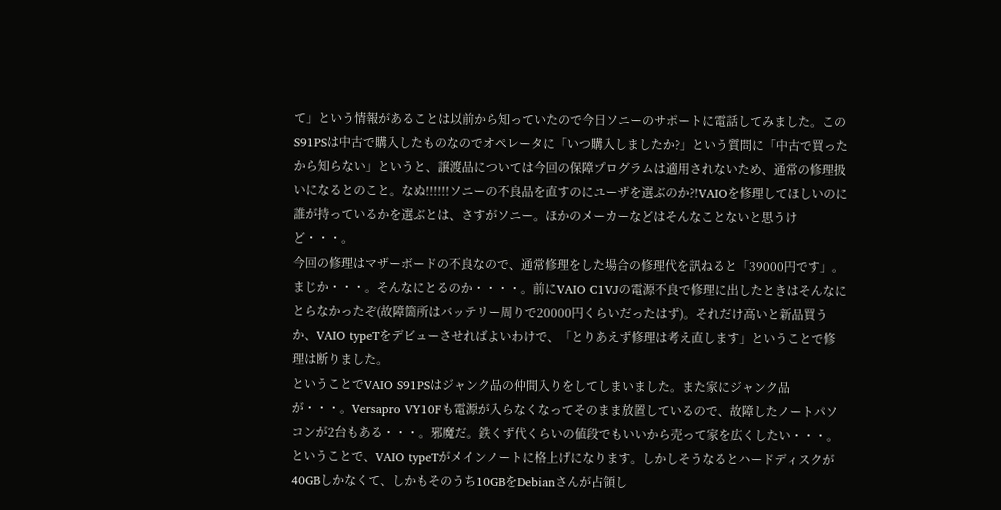て」という情報があることは以前から知っていたので今日ソニーのサポートに電話してみました。このS91PSは中古で購入したものなのでオペレータに「いつ購入しましたか?」という質問に「中古で買ったから知らない」というと、譲渡品については今回の保障プログラムは適用されないため、通常の修理扱いになるとのこと。なぬ!!!!!!ソニーの不良品を直すのにユーザを選ぶのか?!VAIOを修理してほしいのに誰が持っているかを選ぶとは、さすがソニー。ほかのメーカーなどはそんなことないと思うけど・・・。
今回の修理はマザーボードの不良なので、通常修理をした場合の修理代を訊ねると「39000円です」。まじか・・・。そんなにとるのか・・・・。前にVAIO C1VJの電源不良で修理に出したときはそんなにとらなかったぞ(故障箇所はバッテリー周りで20000円くらいだったはず)。それだけ高いと新品買うか、VAIO typeTをデビューさせればよいわけで、「とりあえず修理は考え直します」ということで修理は断りました。
ということでVAIO S91PSはジャンク品の仲間入りをしてしまいました。また家にジャンク品が・・・。Versapro VY10Fも電源が入らなくなってそのまま放置しているので、故障したノートパソコンが2台もある・・・。邪魔だ。鉄くず代くらいの値段でもいいから売って家を広くしたい・・・。
ということで、VAIO typeTがメインノートに格上げになります。しかしそうなるとハードディスクが40GBしかなくて、しかもそのうち10GBをDebianさんが占領し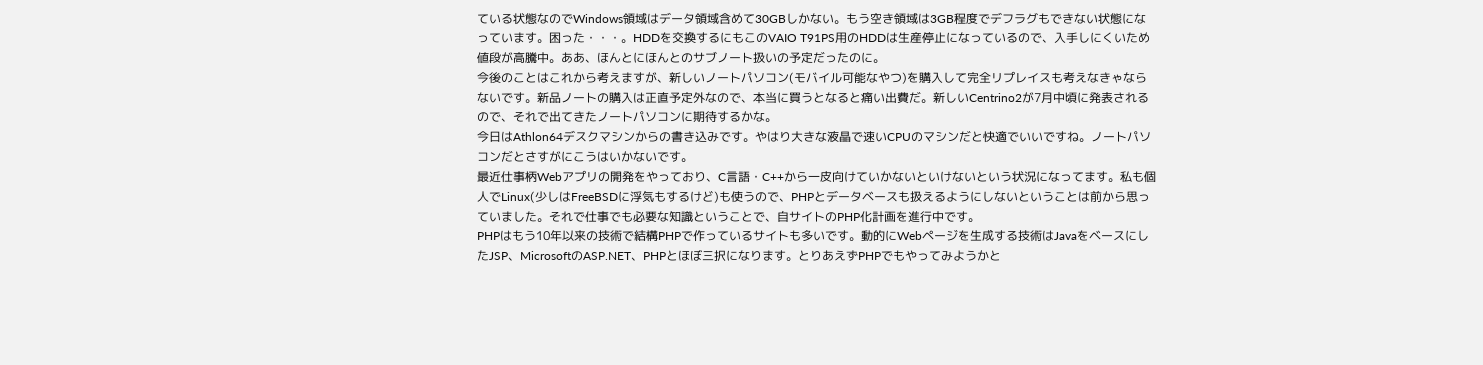ている状態なのでWindows領域はデータ領域含めて30GBしかない。もう空き領域は3GB程度でデフラグもできない状態になっています。困った・・・。HDDを交換するにもこのVAIO T91PS用のHDDは生産停止になっているので、入手しにくいため値段が高騰中。ああ、ほんとにほんとのサブノート扱いの予定だったのに。
今後のことはこれから考えますが、新しいノートパソコン(モバイル可能なやつ)を購入して完全リプレイスも考えなきゃならないです。新品ノートの購入は正直予定外なので、本当に買うとなると痛い出費だ。新しいCentrino2が7月中頃に発表されるので、それで出てきたノートパソコンに期待するかな。
今日はAthlon64デスクマシンからの書き込みです。やはり大きな液晶で速いCPUのマシンだと快適でいいですね。ノートパソコンだとさすがにこうはいかないです。
最近仕事柄Webアプリの開発をやっており、C言語・C++から一皮向けていかないといけないという状況になってます。私も個人でLinux(少しはFreeBSDに浮気もするけど)も使うので、PHPとデータベースも扱えるようにしないということは前から思っていました。それで仕事でも必要な知識ということで、自サイトのPHP化計画を進行中です。
PHPはもう10年以来の技術で結構PHPで作っているサイトも多いです。動的にWebページを生成する技術はJavaをベースにしたJSP、MicrosoftのASP.NET、PHPとほぼ三択になります。とりあえずPHPでもやってみようかと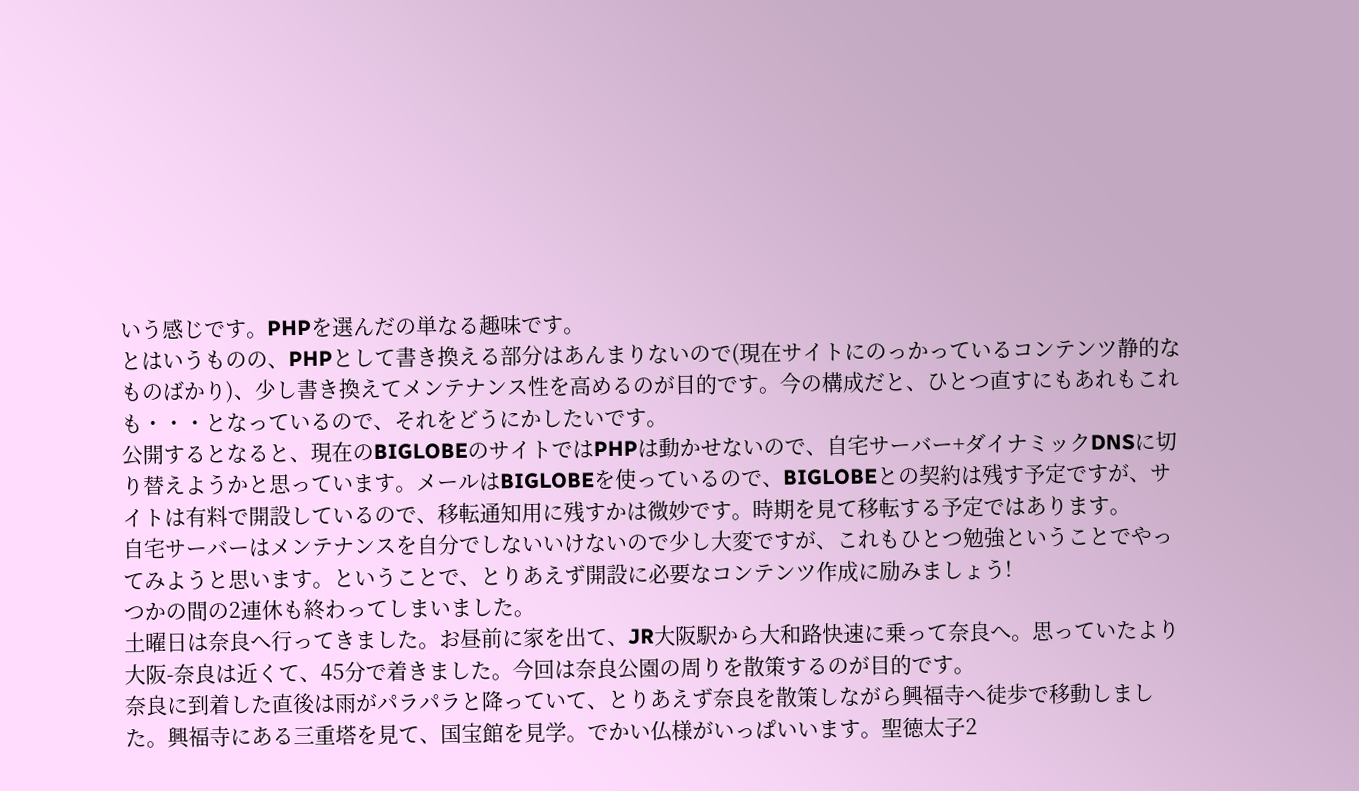いう感じです。PHPを選んだの単なる趣味です。
とはいうものの、PHPとして書き換える部分はあんまりないので(現在サイトにのっかっているコンテンツ静的なものばかり)、少し書き換えてメンテナンス性を高めるのが目的です。今の構成だと、ひとつ直すにもあれもこれも・・・となっているので、それをどうにかしたいです。
公開するとなると、現在のBIGLOBEのサイトではPHPは動かせないので、自宅サーバー+ダイナミックDNSに切り替えようかと思っています。メールはBIGLOBEを使っているので、BIGLOBEとの契約は残す予定ですが、サイトは有料で開設しているので、移転通知用に残すかは微妙です。時期を見て移転する予定ではあります。
自宅サーバーはメンテナンスを自分でしないいけないので少し大変ですが、これもひとつ勉強ということでやってみようと思います。ということで、とりあえず開設に必要なコンテンツ作成に励みましょう!
つかの間の2連休も終わってしまいました。
土曜日は奈良へ行ってきました。お昼前に家を出て、JR大阪駅から大和路快速に乗って奈良へ。思っていたより大阪-奈良は近くて、45分で着きました。今回は奈良公園の周りを散策するのが目的です。
奈良に到着した直後は雨がパラパラと降っていて、とりあえず奈良を散策しながら興福寺へ徒歩で移動しました。興福寺にある三重塔を見て、国宝館を見学。でかい仏様がいっぱいいます。聖徳太子2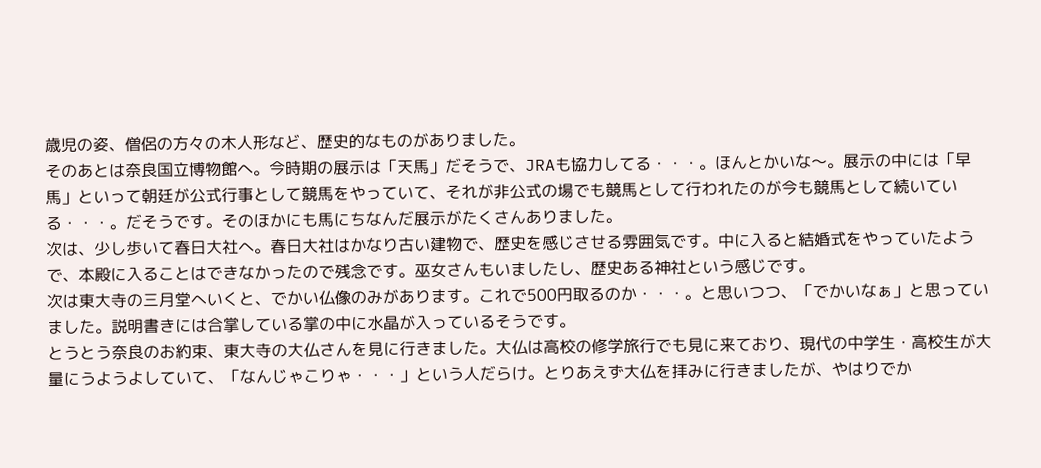歳児の姿、僧侶の方々の木人形など、歴史的なものがありました。
そのあとは奈良国立博物館へ。今時期の展示は「天馬」だそうで、JRAも協力してる・・・。ほんとかいな〜。展示の中には「早馬」といって朝廷が公式行事として競馬をやっていて、それが非公式の場でも競馬として行われたのが今も競馬として続いている・・・。だそうです。そのほかにも馬にちなんだ展示がたくさんありました。
次は、少し歩いて春日大社へ。春日大社はかなり古い建物で、歴史を感じさせる雰囲気です。中に入ると結婚式をやっていたようで、本殿に入ることはできなかったので残念です。巫女さんもいましたし、歴史ある神社という感じです。
次は東大寺の三月堂へいくと、でかい仏像のみがあります。これで500円取るのか・・・。と思いつつ、「でかいなぁ」と思っていました。説明書きには合掌している掌の中に水晶が入っているそうです。
とうとう奈良のお約束、東大寺の大仏さんを見に行きました。大仏は高校の修学旅行でも見に来ており、現代の中学生・高校生が大量にうようよしていて、「なんじゃこりゃ・・・」という人だらけ。とりあえず大仏を拝みに行きましたが、やはりでか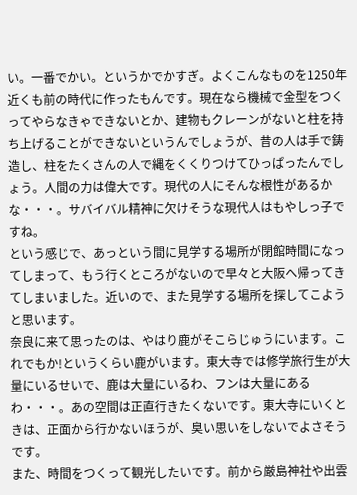い。一番でかい。というかでかすぎ。よくこんなものを1250年近くも前の時代に作ったもんです。現在なら機械で金型をつくってやらなきゃできないとか、建物もクレーンがないと柱を持ち上げることができないというんでしょうが、昔の人は手で鋳造し、柱をたくさんの人で縄をくくりつけてひっぱったんでしょう。人間の力は偉大です。現代の人にそんな根性があるかな・・・。サバイバル精神に欠けそうな現代人はもやしっ子ですね。
という感じで、あっという間に見学する場所が閉館時間になってしまって、もう行くところがないので早々と大阪へ帰ってきてしまいました。近いので、また見学する場所を探してこようと思います。
奈良に来て思ったのは、やはり鹿がそこらじゅうにいます。これでもか!というくらい鹿がいます。東大寺では修学旅行生が大量にいるせいで、鹿は大量にいるわ、フンは大量にあるわ・・・。あの空間は正直行きたくないです。東大寺にいくときは、正面から行かないほうが、臭い思いをしないでよさそうです。
また、時間をつくって観光したいです。前から厳島神社や出雲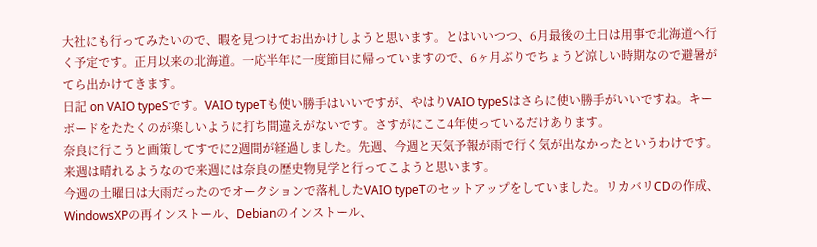大社にも行ってみたいので、暇を見つけてお出かけしようと思います。とはいいつつ、6月最後の土日は用事で北海道へ行く予定です。正月以来の北海道。一応半年に一度節目に帰っていますので、6ヶ月ぶりでちょうど涼しい時期なので避暑がてら出かけてきます。
日記 on VAIO typeSです。VAIO typeTも使い勝手はいいですが、やはりVAIO typeSはさらに使い勝手がいいですね。キーボードをたたくのが楽しいように打ち間違えがないです。さすがにここ4年使っているだけあります。
奈良に行こうと画策してすでに2週間が経過しました。先週、今週と天気予報が雨で行く気が出なかったというわけです。来週は晴れるようなので来週には奈良の歴史物見学と行ってこようと思います。
今週の土曜日は大雨だったのでオークションで落札したVAIO typeTのセットアップをしていました。リカバリCDの作成、WindowsXPの再インストール、Debianのインストール、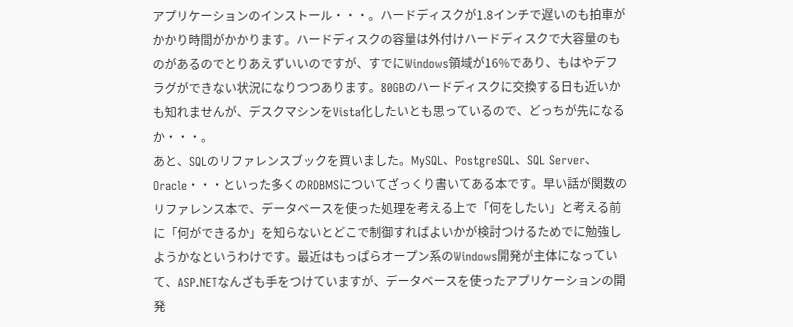アプリケーションのインストール・・・。ハードディスクが1.8インチで遅いのも拍車がかかり時間がかかります。ハードディスクの容量は外付けハードディスクで大容量のものがあるのでとりあえずいいのですが、すでにWindows領域が16%であり、もはやデフラグができない状況になりつつあります。80GBのハードディスクに交換する日も近いかも知れませんが、デスクマシンをVista化したいとも思っているので、どっちが先になるか・・・。
あと、SQLのリファレンスブックを買いました。MySQL、PostgreSQL、SQL Server、Oracle・・・といった多くのRDBMSについてざっくり書いてある本です。早い話が関数のリファレンス本で、データベースを使った処理を考える上で「何をしたい」と考える前に「何ができるか」を知らないとどこで制御すればよいかが検討つけるためでに勉強しようかなというわけです。最近はもっぱらオープン系のWindows開発が主体になっていて、ASP.NETなんざも手をつけていますが、データベースを使ったアプリケーションの開発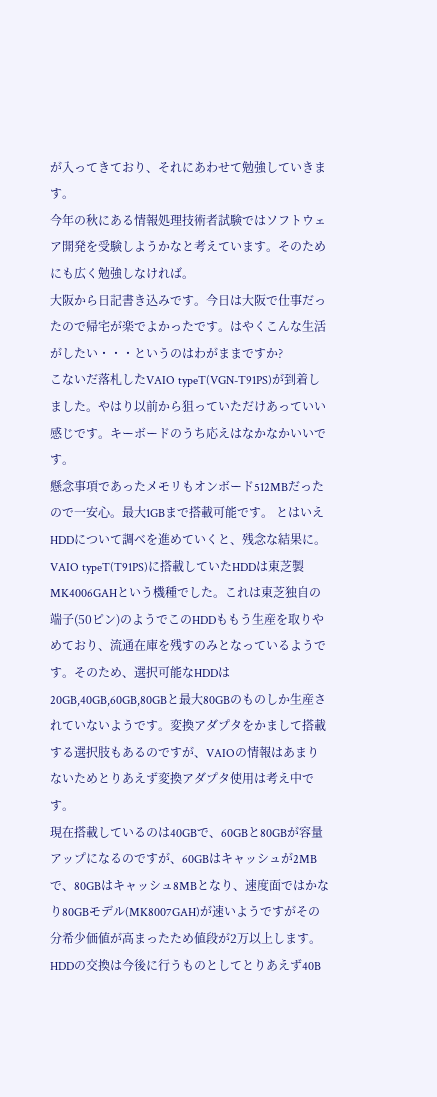が入ってきており、それにあわせて勉強していきます。
今年の秋にある情報処理技術者試験ではソフトウェア開発を受験しようかなと考えています。そのためにも広く勉強しなければ。
大阪から日記書き込みです。今日は大阪で仕事だったので帰宅が楽でよかったです。はやくこんな生活がしたい・・・というのはわがままですか?
こないだ落札したVAIO typeT(VGN-T91PS)が到着しました。やはり以前から狙っていただけあっていい感じです。キーボードのうち応えはなかなかいいです。
懸念事項であったメモリもオンボード512MBだったので一安心。最大1GBまで搭載可能です。 とはいえHDDについて調べを進めていくと、残念な結果に。VAIO typeT(T91PS)に搭載していたHDDは東芝製MK4006GAHという機種でした。これは東芝独自の端子(50ピン)のようでこのHDDももう生産を取りやめており、流通在庫を残すのみとなっているようです。そのため、選択可能なHDDは20GB,40GB,60GB,80GBと最大80GBのものしか生産されていないようです。変換アダプタをかまして搭載する選択肢もあるのですが、VAIOの情報はあまりないためとりあえず変換アダプタ使用は考え中です。
現在搭載しているのは40GBで、60GBと80GBが容量アップになるのですが、60GBはキャッシュが2MBで、80GBはキャッシュ8MBとなり、速度面ではかなり80GBモデル(MK8007GAH)が速いようですがその分希少価値が高まったため値段が2万以上します。HDDの交換は今後に行うものとしてとりあえず40B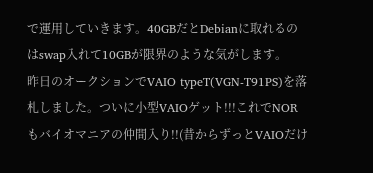で運用していきます。40GBだとDebianに取れるのはswap入れて10GBが限界のような気がします。
昨日のオークションでVAIO typeT(VGN-T91PS)を落札しました。ついに小型VAIOゲット!!!これでNORもバイオマニアの仲間入り!!(昔からずっとVAIOだけ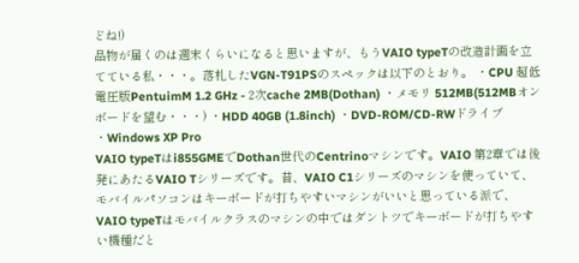どね!)
品物が届くのは週末くらいになると思いますが、もうVAIO typeTの改造計画を立てている私・・・。落札したVGN-T91PSのスペックは以下のとおり。 ・CPU 超低電圧版PentuimM 1.2 GHz - 2次cache 2MB(Dothan) ・メモリ 512MB(512MBオンボードを望む・・・) ・HDD 40GB (1.8inch) ・DVD-ROM/CD-RWドライブ ・Windows XP Pro
VAIO typeTはi855GMEでDothan世代のCentrinoマシンです。VAIO 第2章では後発にあたるVAIO Tシリーズです。昔、VAIO C1シリーズのマシンを使っていて、モバイルパソコンはキーボードが打ちやすいマシンがいいと思っている派で、VAIO typeTはモバイルクラスのマシンの中ではダントツでキーボードが打ちやすい機種だと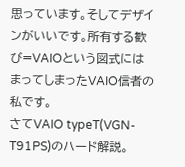思っています。そしてデザインがいいです。所有する歓び=VAIOという図式にはまってしまったVAIO信者の私です。
さてVAIO typeT(VGN-T91PS)のハード解説。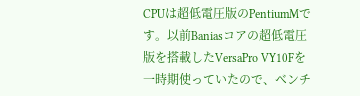CPUは超低電圧版のPentiumMです。以前Baniasコアの超低電圧版を搭載したVersaPro VY10Fを一時期使っていたので、ベンチ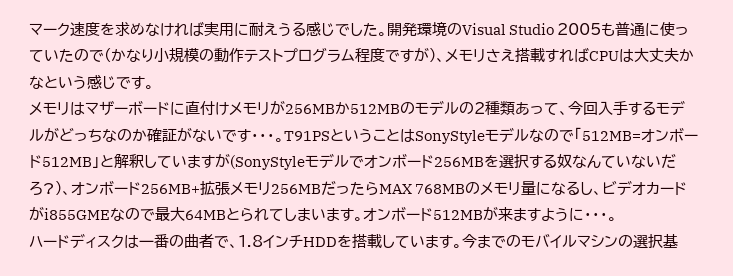マーク速度を求めなければ実用に耐えうる感じでした。開発環境のVisual Studio 2005も普通に使っていたので(かなり小規模の動作テストプログラム程度ですが)、メモリさえ搭載すればCPUは大丈夫かなという感じです。
メモリはマザーボードに直付けメモリが256MBか512MBのモデルの2種類あって、今回入手するモデルがどっちなのか確証がないです・・・。T91PSということはSonyStyleモデルなので「512MB=オンボード512MB」と解釈していますが(SonyStyleモデルでオンボード256MBを選択する奴なんていないだろ?)、オンボード256MB+拡張メモリ256MBだったらMAX 768MBのメモリ量になるし、ビデオカードがi855GMEなので最大64MBとられてしまいます。オンボード512MBが来ますように・・・。
ハードディスクは一番の曲者で、1.8インチHDDを搭載しています。今までのモバイルマシンの選択基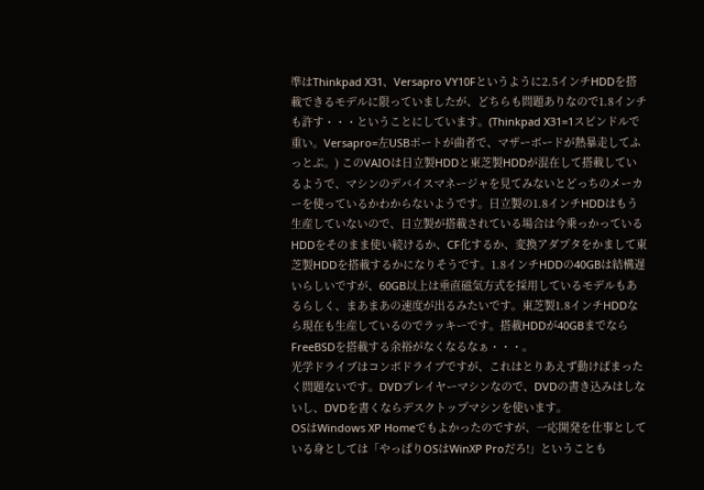準はThinkpad X31、Versapro VY10Fというように2.5インチHDDを搭載できるモデルに限っていましたが、どちらも問題ありなので1.8インチも許す・・・ということにしています。(Thinkpad X31=1スピンドルで重い。Versapro=左USBポートが曲者で、マザーボードが熱暴走してふっとぶ。) このVAIOは日立製HDDと東芝製HDDが混在して搭載しているようで、マシンのデバイスマネージャを見てみないとどっちのメーカーを使っているかわからないようです。日立製の1.8インチHDDはもう生産していないので、日立製が搭載されている場合は今乗っかっているHDDをそのまま使い続けるか、CF化するか、変換アダプタをかまして東芝製HDDを搭載するかになりそうです。1.8インチHDDの40GBは結構遅いらしいですが、60GB以上は垂直磁気方式を採用しているモデルもあるらしく、まあまあの速度が出るみたいです。東芝製1.8インチHDDなら現在も生産しているのでラッキーです。搭載HDDが40GBまでならFreeBSDを搭載する余裕がなくなるなぁ・・・。
光学ドライブはコンボドライブですが、これはとりあえず動けばまったく問題ないです。DVDプレイヤーマシンなので、DVDの書き込みはしないし、DVDを書くならデスクトップマシンを使います。
OSはWindows XP Homeでもよかったのですが、一応開発を仕事としている身としては「やっぱりOSはWinXP Proだろ!」ということも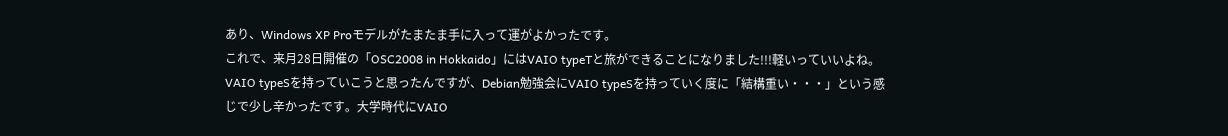あり、Windows XP Proモデルがたまたま手に入って運がよかったです。
これで、来月28日開催の「OSC2008 in Hokkaido」にはVAIO typeTと旅ができることになりました!!!軽いっていいよね。VAIO typeSを持っていこうと思ったんですが、Debian勉強会にVAIO typeSを持っていく度に「結構重い・・・」という感じで少し辛かったです。大学時代にVAIO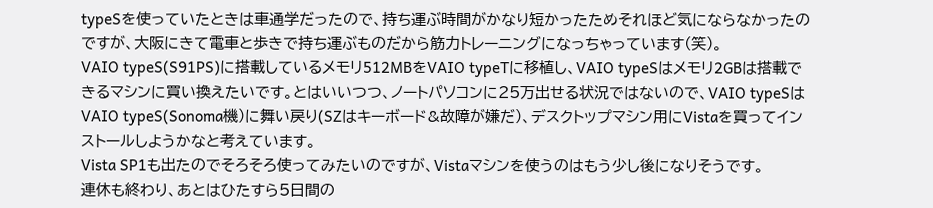typeSを使っていたときは車通学だったので、持ち運ぶ時間がかなり短かったためそれほど気にならなかったのですが、大阪にきて電車と歩きで持ち運ぶものだから筋力トレーニングになっちゃっています(笑)。
VAIO typeS(S91PS)に搭載しているメモリ512MBをVAIO typeTに移植し、VAIO typeSはメモリ2GBは搭載できるマシンに買い換えたいです。とはいいつつ、ノートパソコンに25万出せる状況ではないので、VAIO typeSは VAIO typeS(Sonoma機)に舞い戻り(SZはキーボード&故障が嫌だ)、デスクトップマシン用にVistaを買ってインストールしようかなと考えています。
Vista SP1も出たのでそろそろ使ってみたいのですが、Vistaマシンを使うのはもう少し後になりそうです。
連休も終わり、あとはひたすら5日間の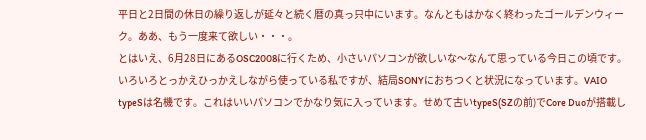平日と2日間の休日の繰り返しが延々と続く暦の真っ只中にいます。なんともはかなく終わったゴールデンウィーク。ああ、もう一度来て欲しい・・・。
とはいえ、6月28日にあるOSC2008に行くため、小さいパソコンが欲しいな〜なんて思っている今日この頃です。いろいろとっかえひっかえしながら使っている私ですが、結局SONYにおちつくと状況になっています。VAIO typeSは名機です。これはいいパソコンでかなり気に入っています。せめて古いtypeS(SZの前)でCore Duoが搭載し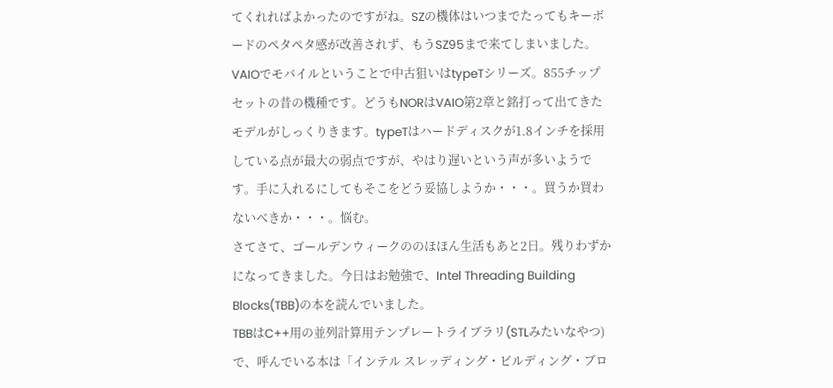てくれればよかったのですがね。SZの機体はいつまでたってもキーボードのペタペタ感が改善されず、もうSZ95まで来てしまいました。
VAIOでモバイルということで中古狙いはtypeTシリーズ。855チップセットの昔の機種です。どうもNORはVAIO第2章と銘打って出てきたモデルがしっくりきます。typeTはハードディスクが1.8インチを採用している点が最大の弱点ですが、やはり遅いという声が多いようです。手に入れるにしてもそこをどう妥協しようか・・・。買うか買わないべきか・・・。悩む。
さてさて、ゴールデンウィークののほほん生活もあと2日。残りわずかになってきました。今日はお勉強で、Intel Threading Building Blocks(TBB)の本を読んでいました。
TBBはC++用の並列計算用テンプレートライブラリ(STLみたいなやつ)で、呼んでいる本は「インテル スレッディング・ビルディング・ブロ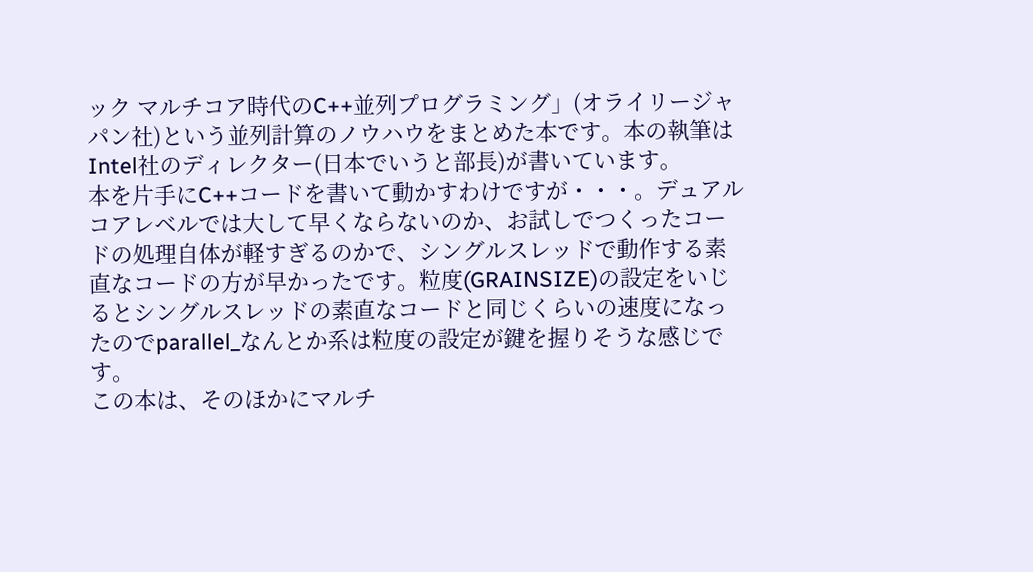ック マルチコア時代のC++並列プログラミング」(オライリージャパン社)という並列計算のノウハウをまとめた本です。本の執筆はIntel社のディレクター(日本でいうと部長)が書いています。
本を片手にC++コードを書いて動かすわけですが・・・。デュアルコアレベルでは大して早くならないのか、お試しでつくったコードの処理自体が軽すぎるのかで、シングルスレッドで動作する素直なコードの方が早かったです。粒度(GRAINSIZE)の設定をいじるとシングルスレッドの素直なコードと同じくらいの速度になったのでparallel_なんとか系は粒度の設定が鍵を握りそうな感じです。
この本は、そのほかにマルチ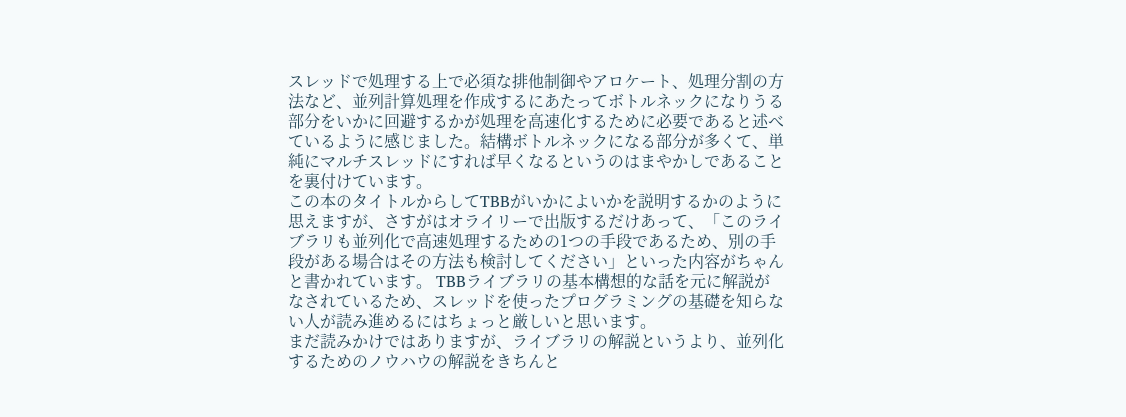スレッドで処理する上で必須な排他制御やアロケート、処理分割の方法など、並列計算処理を作成するにあたってボトルネックになりうる部分をいかに回避するかが処理を高速化するために必要であると述べているように感じました。結構ボトルネックになる部分が多くて、単純にマルチスレッドにすれば早くなるというのはまやかしであることを裏付けています。
この本のタイトルからしてTBBがいかによいかを説明するかのように思えますが、さすがはオライリーで出版するだけあって、「このライブラリも並列化で高速処理するための1つの手段であるため、別の手段がある場合はその方法も検討してください」といった内容がちゃんと書かれています。 TBBライブラリの基本構想的な話を元に解説がなされているため、スレッドを使ったプログラミングの基礎を知らない人が読み進めるにはちょっと厳しいと思います。
まだ読みかけではありますが、ライブラリの解説というより、並列化するためのノウハウの解説をきちんと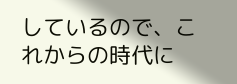しているので、これからの時代に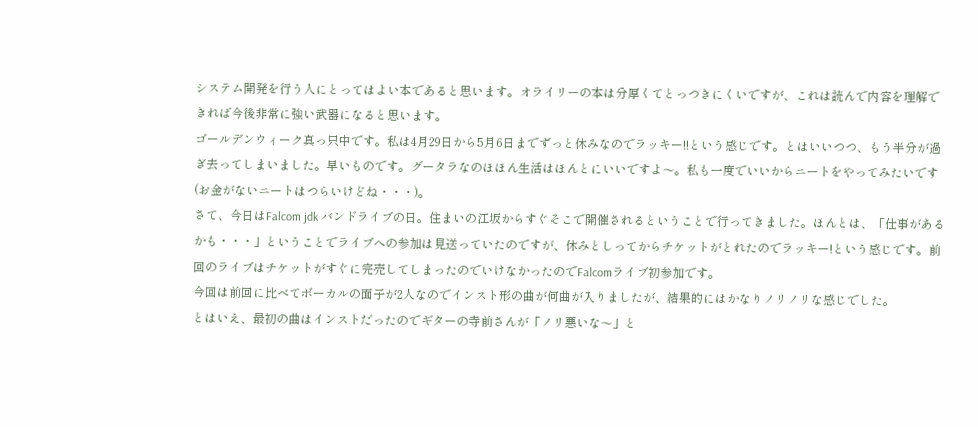システム開発を行う人にとってはよい本であると思います。オライリーの本は分厚くてとっつきにくいですが、これは読んで内容を理解できれば今後非常に強い武器になると思います。
ゴールデンウィーク真っ只中です。私は4月29日から5月6日までずっと休みなのでラッキー!!という感じです。とはいいつつ、もう半分が過ぎ去ってしまいました。早いものです。グータラなのほほん生活はほんとにいいですよ〜。私も一度でいいからニートをやってみたいです(お金がないニートはつらいけどね・・・)。
さて、今日はFalcom jdk バンドライブの日。住まいの江坂からすぐそこで開催されるということで行ってきました。ほんとは、「仕事があるかも・・・」ということでライブへの参加は見送っていたのですが、休みとしってからチケットがとれたのでラッキー!という感じです。前回のライブはチケットがすぐに完売してしまったのでいけなかったのでFalcomライブ初参加です。
今回は前回に比べてボーカルの面子が2人なのでインスト形の曲が何曲が入りましたが、結果的にはかなりノリノリな感じでした。
とはいえ、最初の曲はインストだったのでギターの寺前さんが「ノリ悪いな〜」と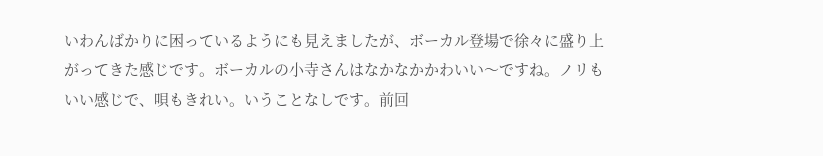いわんばかりに困っているようにも見えましたが、ボーカル登場で徐々に盛り上がってきた感じです。ボーカルの小寺さんはなかなかかわいい〜ですね。ノリもいい感じで、唄もきれい。いうことなしです。前回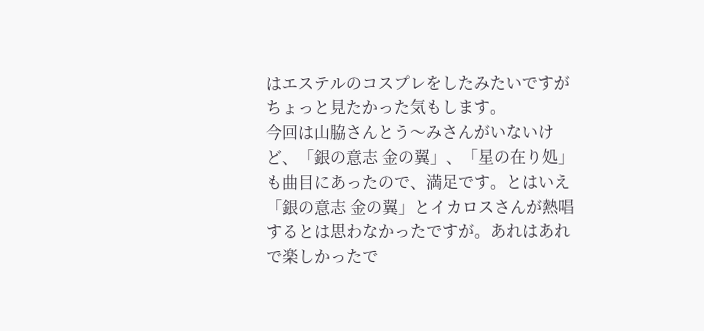はエステルのコスプレをしたみたいですがちょっと見たかった気もします。
今回は山脇さんとう〜みさんがいないけど、「銀の意志 金の翼」、「星の在り処」も曲目にあったので、満足です。とはいえ「銀の意志 金の翼」とイカロスさんが熱唱するとは思わなかったですが。あれはあれで楽しかったで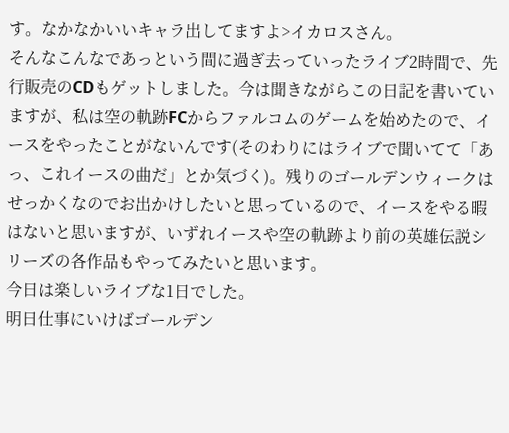す。なかなかいいキャラ出してますよ>イカロスさん。
そんなこんなであっという間に過ぎ去っていったライブ2時間で、先行販売のCDもゲットしました。今は聞きながらこの日記を書いていますが、私は空の軌跡FCからファルコムのゲームを始めたので、イースをやったことがないんです(そのわりにはライブで聞いてて「あっ、これイースの曲だ」とか気づく)。残りのゴールデンウィークはせっかくなのでお出かけしたいと思っているので、イースをやる暇はないと思いますが、いずれイースや空の軌跡より前の英雄伝説シリーズの各作品もやってみたいと思います。
今日は楽しいライブな1日でした。
明日仕事にいけばゴールデン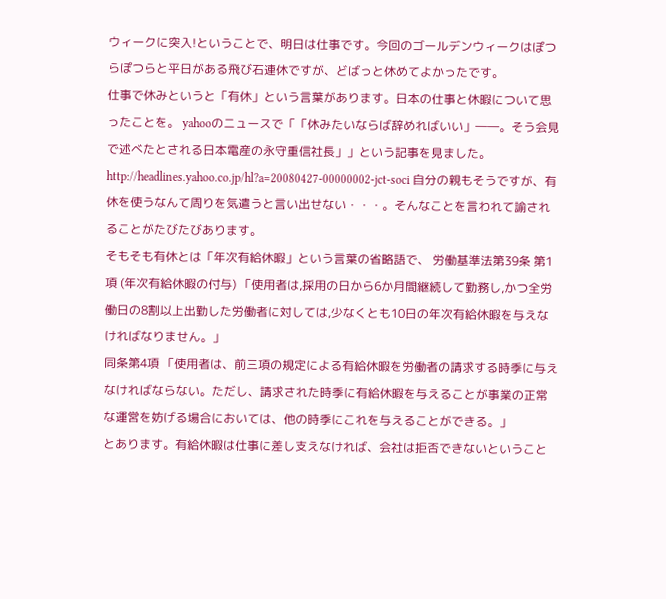ウィークに突入!ということで、明日は仕事です。今回のゴールデンウィークはぽつらぽつらと平日がある飛び石連休ですが、どばっと休めてよかったです。
仕事で休みというと「有休」という言葉があります。日本の仕事と休暇について思ったことを。 yahooのニュースで「「休みたいならば辞めればいい」――。そう会見で述べたとされる日本電産の永守重信社長」」という記事を見ました。 http://headlines.yahoo.co.jp/hl?a=20080427-00000002-jct-soci 自分の親もそうですが、有休を使うなんて周りを気遣うと言い出せない・・・。そんなことを言われて諭されることがたびたびあります。
そもそも有休とは「年次有給休暇」という言葉の省略語で、 労働基準法第39条 第1項 (年次有給休暇の付与) 「使用者は,採用の日から6か月間継続して勤務し,かつ全労働日の8割以上出勤した労働者に対しては,少なくとも10日の年次有給休暇を与えなければなりません。」
同条第4項 「使用者は、前三項の規定による有給休暇を労働者の請求する時季に与えなければならない。ただし、請求された時季に有給休暇を与えることが事業の正常な運営を妨げる場合においては、他の時季にこれを与えることができる。」
とあります。有給休暇は仕事に差し支えなければ、会社は拒否できないということ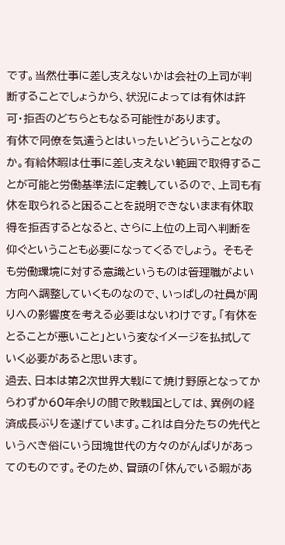です。当然仕事に差し支えないかは会社の上司が判断することでしょうから、状況によっては有休は許可・拒否のどちらともなる可能性があります。
有休で同僚を気遣うとはいったいどういうことなのか。有給休暇は仕事に差し支えない範囲で取得することが可能と労働基準法に定義しているので、上司も有休を取られると困ることを説明できないまま有休取得を拒否するとなると、さらに上位の上司へ判断を仰ぐということも必要になってくるでしょう。 そもそも労働環境に対する意識というものは管理職がよい方向へ調整していくものなので、いっぱしの社員が周りへの影響度を考える必要はないわけです。「有休をとることが悪いこと」という変なイメージを払拭していく必要があると思います。
過去、日本は第2次世界大戦にて焼け野原となってからわずか60年余りの間で敗戦国としては、異例の経済成長ぶりを遂げています。これは自分たちの先代というべき俗にいう団塊世代の方々のがんばりがあってのものです。そのため、冒頭の「休んでいる暇があ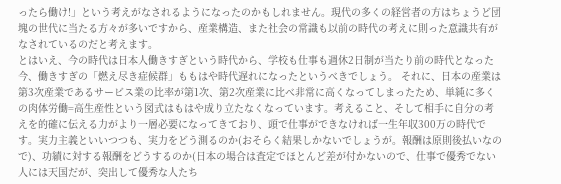ったら働け!」という考えがなされるようになったのかもしれません。現代の多くの経営者の方はちょうど団塊の世代に当たる方々が多いですから、産業構造、また社会の常識も以前の時代の考えに則った意識共有がなされているのだと考えます。
とはいえ、今の時代は日本人働きすぎという時代から、学校も仕事も週休2日制が当たり前の時代となった今、働きすぎの「燃え尽き症候群」ももはや時代遅れになったというべきでしょう。 それに、日本の産業は第3次産業であるサービス業の比率が第1次、第2次産業に比べ非常に高くなってしまったため、単純に多くの肉体労働=高生産性という図式はもはや成り立たなくなっています。考えること、そして相手に自分の考えを的確に伝える力がより一層必要になってきており、頭で仕事ができなければ一生年収300万の時代です。実力主義といいつつも、実力をどう測るのか(おそらく結果しかないでしょうが。報酬は原則後払いなので)、功績に対する報酬をどうするのか(日本の場合は査定でほとんど差が付かないので、仕事で優秀でない人には天国だが、突出して優秀な人たち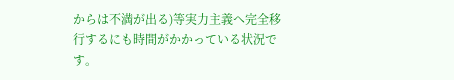からは不満が出る)等実力主義へ完全移行するにも時間がかかっている状況です。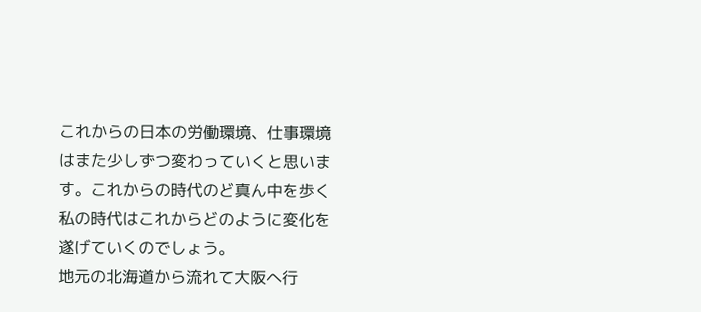これからの日本の労働環境、仕事環境はまた少しずつ変わっていくと思います。これからの時代のど真ん中を歩く私の時代はこれからどのように変化を遂げていくのでしょう。
地元の北海道から流れて大阪へ行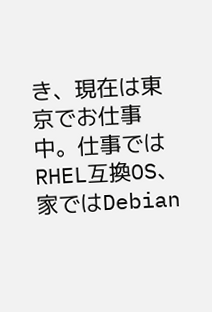き、現在は東京でお仕事中。仕事ではRHEL互換OS、家ではDebian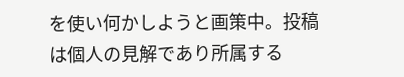を使い何かしようと画策中。投稿は個人の見解であり所属する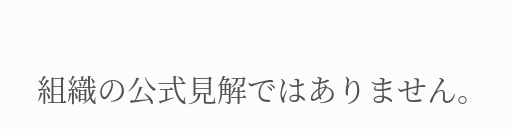組織の公式見解ではありません。